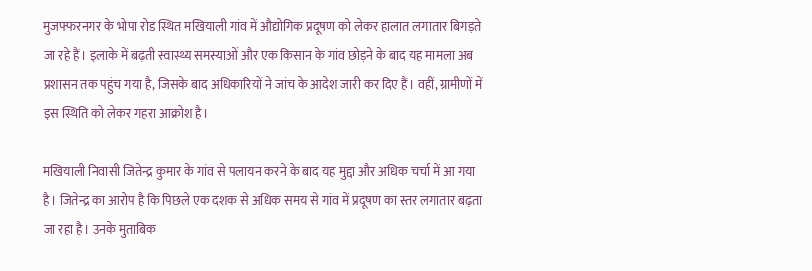मुजफ्फरनगर के भोपा रोड स्थित मखियाली गांव में औद्योगिक प्रदूषण को लेकर हालात लगातार बिगड़ते जा रहे हैं। इलाके में बढ़ती स्वास्थ्य समस्याओं और एक किसान के गांव छोड़ने के बाद यह मामला अब प्रशासन तक पहुंच गया है, जिसके बाद अधिकारियों ने जांच के आदेश जारी कर दिए हैं। वहीं, ग्रामीणों में इस स्थिति को लेकर गहरा आक्रोश है।

मखियाली निवासी जितेन्द्र कुमार के गांव से पलायन करने के बाद यह मुद्दा और अधिक चर्चा में आ गया है। जितेन्द्र का आरोप है कि पिछले एक दशक से अधिक समय से गांव में प्रदूषण का स्तर लगातार बढ़ता जा रहा है। उनके मुताबिक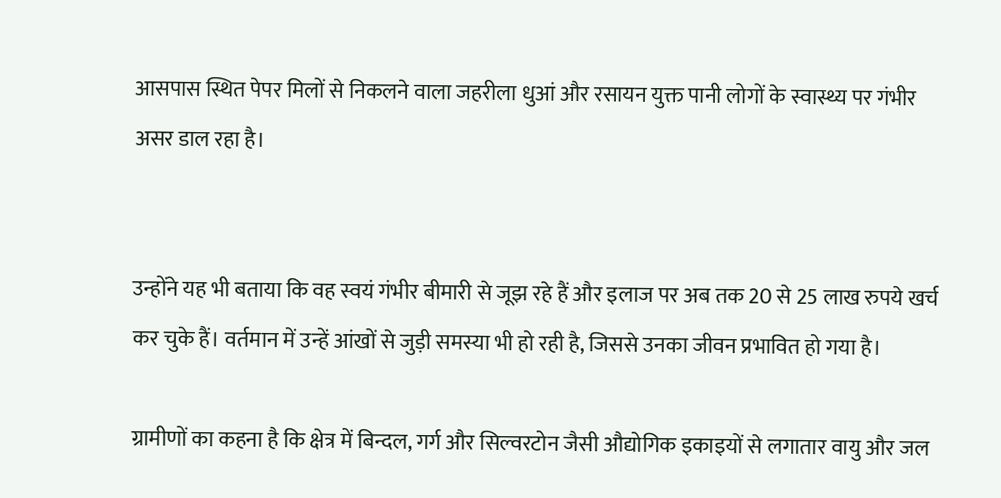आसपास स्थित पेपर मिलों से निकलने वाला जहरीला धुआं और रसायन युक्त पानी लोगों के स्वास्थ्य पर गंभीर असर डाल रहा है।


उन्होंने यह भी बताया कि वह स्वयं गंभीर बीमारी से जूझ रहे हैं और इलाज पर अब तक 20 से 25 लाख रुपये खर्च कर चुके हैं। वर्तमान में उन्हें आंखों से जुड़ी समस्या भी हो रही है, जिससे उनका जीवन प्रभावित हो गया है।

ग्रामीणों का कहना है कि क्षेत्र में बिन्दल, गर्ग और सिल्वरटोन जैसी औद्योगिक इकाइयों से लगातार वायु और जल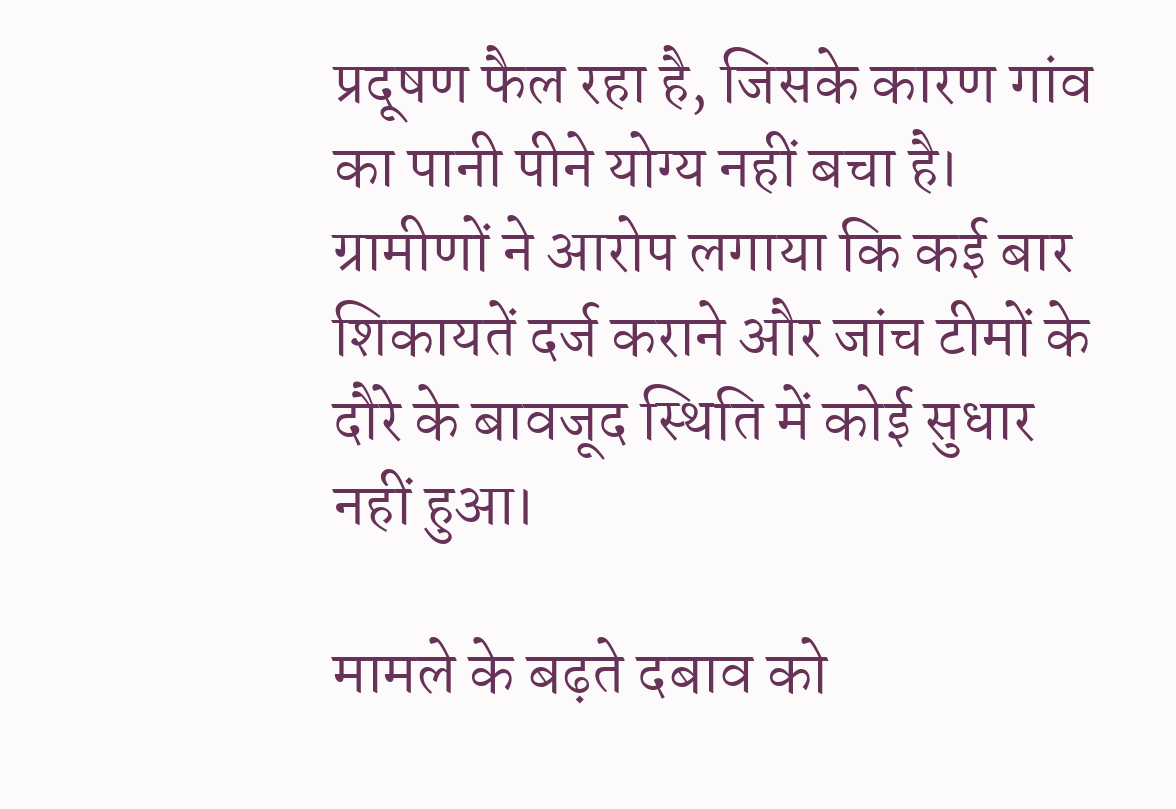प्रदूषण फैल रहा है, जिसके कारण गांव का पानी पीने योग्य नहीं बचा है। ग्रामीणों ने आरोप लगाया कि कई बार शिकायतें दर्ज कराने और जांच टीमों के दौरे के बावजूद स्थिति में कोई सुधार नहीं हुआ।

मामले के बढ़ते दबाव को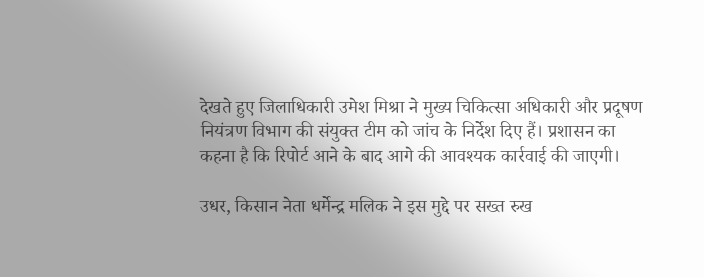देखते हुए जिलाधिकारी उमेश मिश्रा ने मुख्य चिकित्सा अधिकारी और प्रदूषण नियंत्रण विभाग की संयुक्त टीम को जांच के निर्देश दिए हैं। प्रशासन का कहना है कि रिपोर्ट आने के बाद आगे की आवश्यक कार्रवाई की जाएगी।

उधर, किसान नेता धर्मेन्द्र मलिक ने इस मुद्दे पर सख्त रुख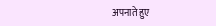अपनाते हुए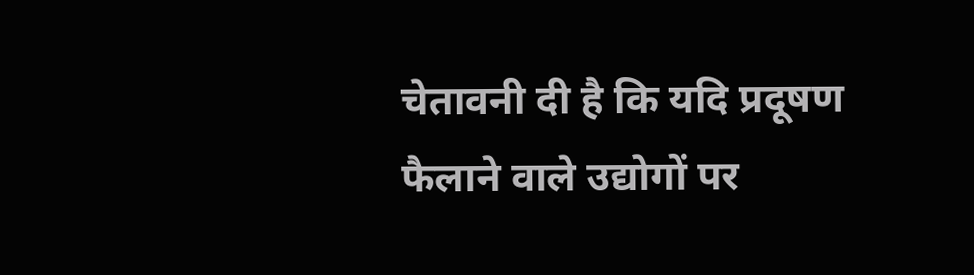चेतावनी दी है कि यदि प्रदूषण फैलाने वाले उद्योगों पर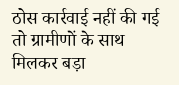ठोस कार्रवाई नहीं की गई तो ग्रामीणों के साथ मिलकर बड़ा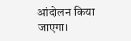आंदोलन किया जाएगा।